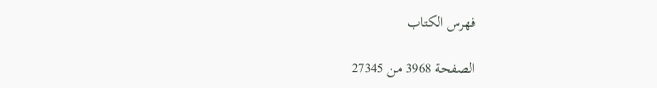فهرس الكتاب

الصفحة 3968 من 27345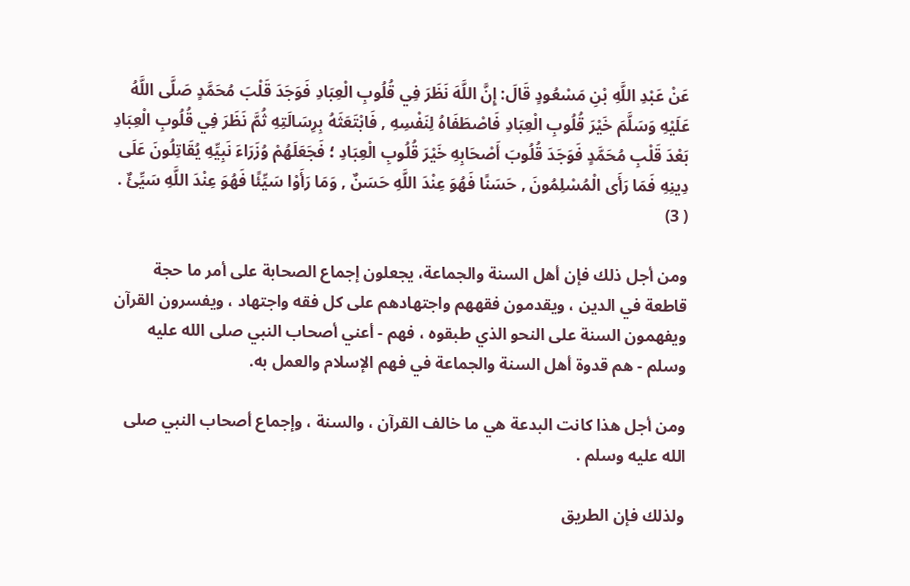عَنْ عَبْدِ اللَّهِ بْنِ مَسْعُودٍ قَالَ: إِنَّ اللَّهَ نَظَرَ فِي قُلُوبِ الْعِبَادِ فَوَجَدَ قَلْبَ مُحَمَّدٍ صَلَّى اللَّهُ عَلَيْهِ وَسَلَّمَ خَيْرَ قُلُوبِ الْعِبَادِ فَاصْطَفَاهُ لِنَفْسِهِ , فَابْتَعَثَهُ بِرِسَالَتِهِ ثُمَّ نَظَرَ فِي قُلُوبِ الْعِبَادِ بَعْدَ قَلْبِ مُحَمَّدٍ فَوَجَدَ قُلُوبَ أَصْحَابِهِ خَيْرَ قُلُوبِ الْعِبَادِ ؛ فَجَعَلَهُمْ وُزَرَاءَ نَبِيِّهِ يُقَاتِلُونَ عَلَى دِينِهِ فَمَا رَأَى الْمُسْلِمُونَ , حَسَنًا فَهُوَ عِنْدَ اللَّهِ حَسَنٌ , وَمَا رَأَوْا سَيِّئًا فَهُوَ عِنْدَ اللَّهِ سَيِّئٌ . ( 3)

ومن أجل ذلك فإن أهل السنة والجماعة، يجعلون إجماع الصحابة على أمر ما حجة قاطعة في الدين ، ويقدمون فقههم واجتهادهم على كل فقه واجتهاد ، ويفسرون القرآن ويفهمون السنة على النحو الذي طبقوه ، فهم - أعني أصحاب النبي صلى الله عليه وسلم - هم قدوة أهل السنة والجماعة في فهم الإسلام والعمل به.

ومن أجل هذا كانت البدعة هي ما خالف القرآن ، والسنة ، وإجماع أصحاب النبي صلى الله عليه وسلم .

ولذلك فإن الطريق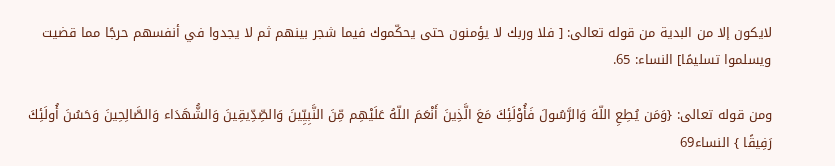لايكون إلا من البدية من قوله تعالى: [ فلا وربك لا يؤمنون حتى يحكّموك فيما شجر بينهم ثم لا يجدوا في أنفسهم حرجًا مما قضيت ويسلموا تسليمًا] النساء: 65.

ومن قوله تعالى: {وَمَن يُطِعِ اللّهَ وَالرَّسُولَ فَأُوْلَئِكَ مَعَ الَّذِينَ أَنْعَمَ اللّهُ عَلَيْهِم مِّنَ النَّبِيِّينَ وَالصِّدِّيقِينَ وَالشُّهَدَاء وَالصَّالِحِينَ وَحَسُنَ أُولَئِكَ رَفِيقًا } النساء69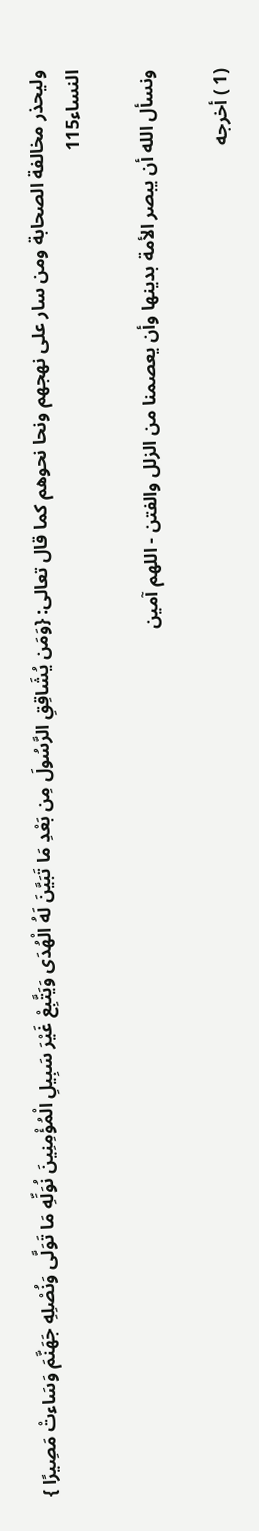وليحذر مخالفة الصحابة ومن سار على نهجهم ونحا نحوهم كما قال تعالى: {وَمَن يُشَاقِقِ الرَّسُولَ مِن بَعْدِ مَا تَبَيَّنَ لَهُ الْهُدَى وَيَتَّبِعْ غَيْرَ سَبِيلِ الْمُؤْمِنِينَ نُوَلِّهِ مَا تَوَلَّى وَنُصْلِهِ جَهَنَّمَ وَسَاءتْ مَصِيرًا } النساء115

ونسأل الله أن يبصر الأمة بدينها وأن يعصمنا من الزلل والفتن - اللهم آمين

(1 ) أخرجه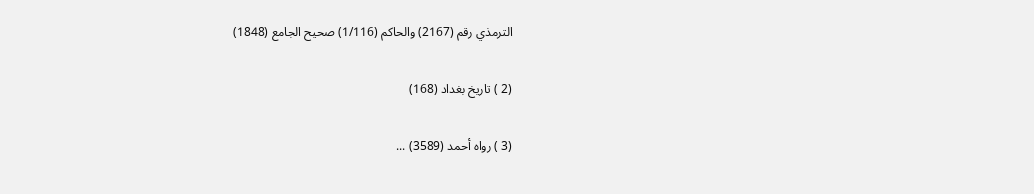الترمذي رقم (2167) والحاكم (1/116) صحيح الجامع (1848)

(2 ) تاريخ بغداد (168)

(3 ) رواه أحمد (3589) ...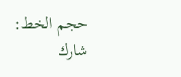حجم الخط:
شارك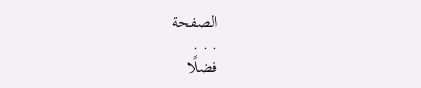الصفحة
. . .
فضلًا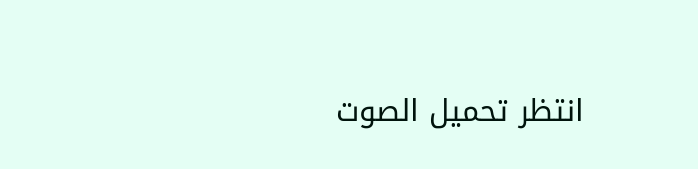انتظر تحميل الصوت